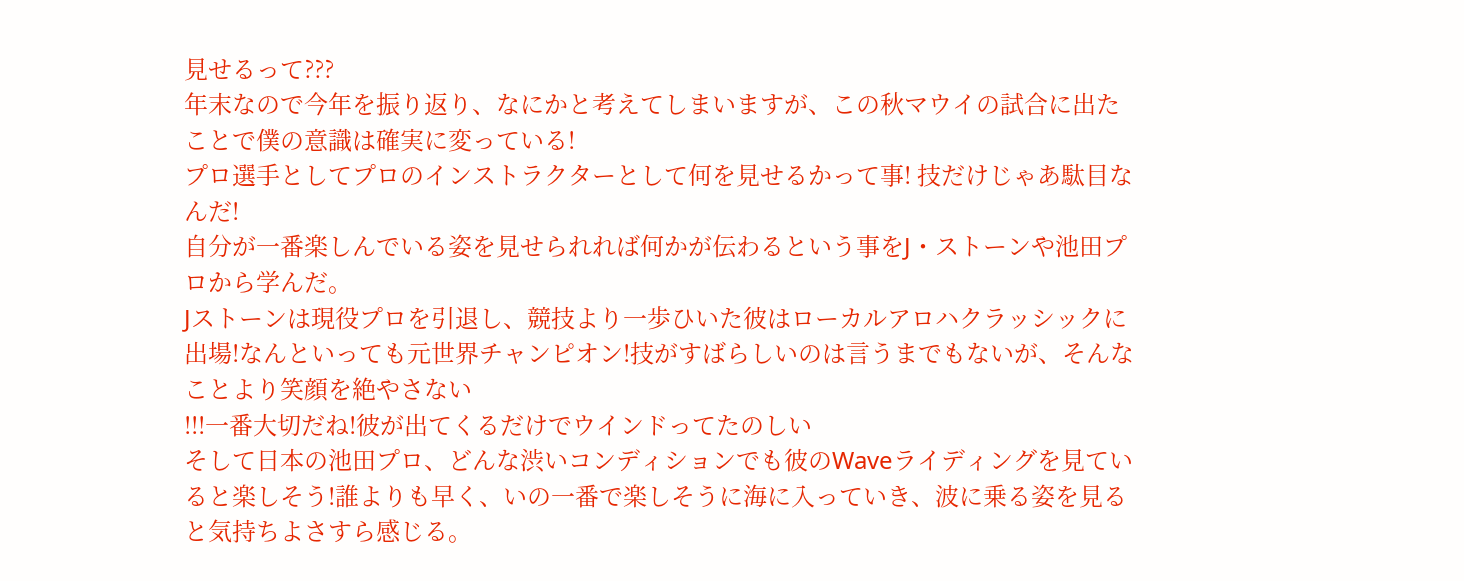見せるって???
年末なので今年を振り返り、なにかと考えてしまいますが、この秋マウイの試合に出たことで僕の意識は確実に変っている!
プロ選手としてプロのインストラクターとして何を見せるかって事! 技だけじゃあ駄目なんだ!
自分が一番楽しんでいる姿を見せられれば何かが伝わるという事をJ・ストーンや池田プロから学んだ。
Jストーンは現役プロを引退し、競技より一歩ひいた彼はローカルアロハクラッシックに出場!なんといっても元世界チャンピオン!技がすばらしいのは言うまでもないが、そんなことより笑顔を絶やさない
!!!一番大切だね!彼が出てくるだけでウインドってたのしい
そして日本の池田プロ、どんな渋いコンディションでも彼のWaveライディングを見ていると楽しそう!誰よりも早く、いの一番で楽しそうに海に入っていき、波に乗る姿を見ると気持ちよさすら感じる。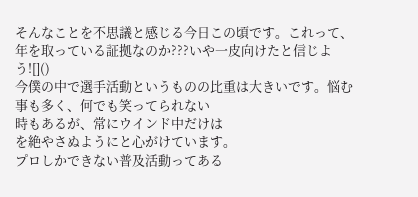そんなことを不思議と感じる今日この頃です。これって、年を取っている証拠なのか???いや一皮向けたと信じよう![]()
今僕の中で選手活動というものの比重は大きいです。悩む事も多く、何でも笑ってられない
時もあるが、常にウインド中だけは
を絶やさぬようにと心がけています。
プロしかできない普及活動ってある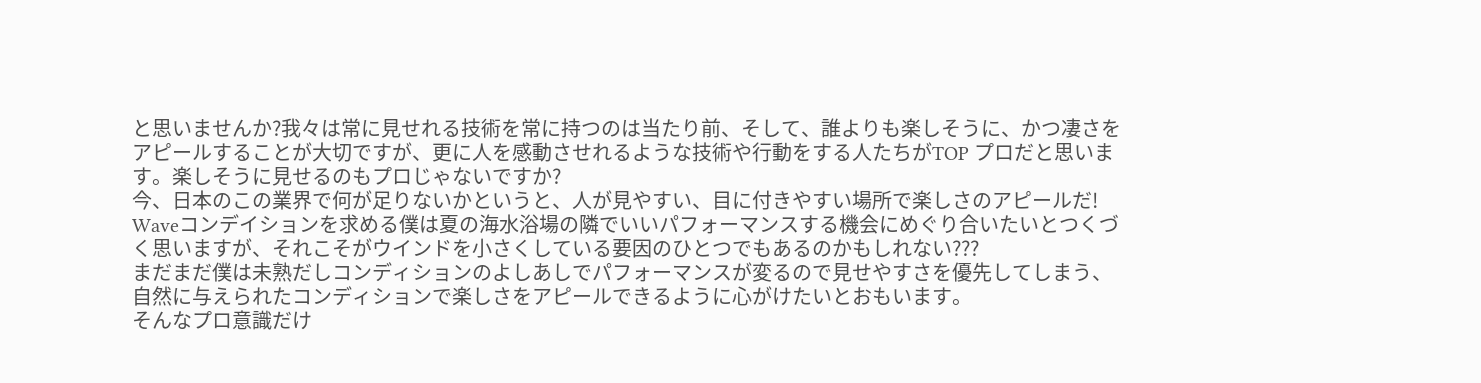と思いませんか?我々は常に見せれる技術を常に持つのは当たり前、そして、誰よりも楽しそうに、かつ凄さをアピールすることが大切ですが、更に人を感動させれるような技術や行動をする人たちがTOP プロだと思います。楽しそうに見せるのもプロじゃないですか?
今、日本のこの業界で何が足りないかというと、人が見やすい、目に付きやすい場所で楽しさのアピールだ!
Waveコンデイションを求める僕は夏の海水浴場の隣でいいパフォーマンスする機会にめぐり合いたいとつくづく思いますが、それこそがウインドを小さくしている要因のひとつでもあるのかもしれない???
まだまだ僕は未熟だしコンディションのよしあしでパフォーマンスが変るので見せやすさを優先してしまう、自然に与えられたコンディションで楽しさをアピールできるように心がけたいとおもいます。
そんなプロ意識だけ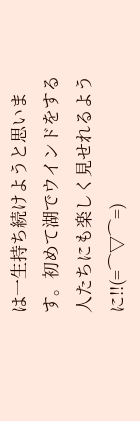は一生持ち続けようと思います。初めて湖でウインドをする人たちにも楽しく見せれるように!!(=⌒▽⌒=)